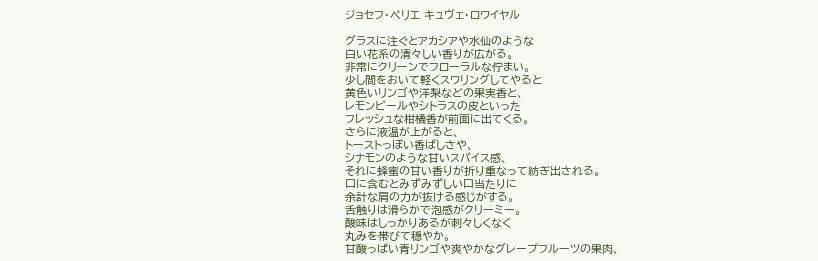ジョセフ・ペリエ キュヴェ・ロワイヤル

グラスに注ぐとアカシアや水仙のような
白い花系の清々しい香りが広がる。
非常にクリーンでフローラルな佇まい。
少し間をおいて軽くスワリングしてやると
黄色いリンゴや洋梨などの果実香と、
レモンピールやシトラスの皮といった
フレッシュな柑橘香が前面に出てくる。
さらに液温が上がると、
トーストっぽい香ばしさや、
シナモンのような甘いスパイス感、
それに蜂蜜の甘い香りが折り重なって紡ぎ出される。
口に含むとみずみずしい口当たりに
余計な肩の力が抜ける感じがする。
舌触りは滑らかで泡感がクリーミー。
酸味はしっかりあるが刺々しくなく
丸みを帯びて穏やか。
甘酸っぱい青リンゴや爽やかなグレープフルーツの果肉、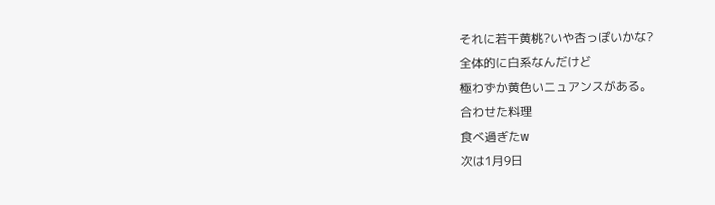それに若干黄桃?いや杏っぽいかな?
全体的に白系なんだけど
極わずか黄色いニュアンスがある。
合わせた料理
食べ過ぎたw
次は1月9日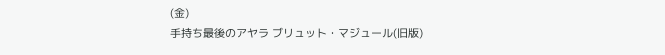(金)
手持ち最後のアヤラ ブリュット・マジュール(旧版)